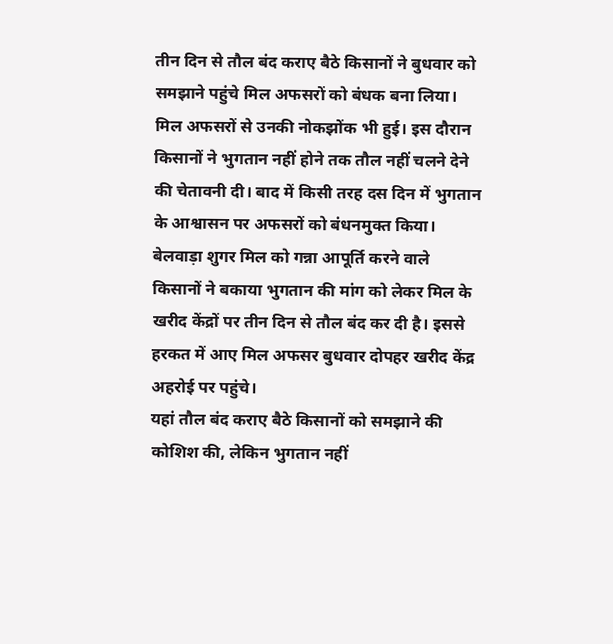तीन दिन से तौल बंद कराए बैठे किसानों ने बुधवार को समझाने पहुंचे मिल अफसरों को बंधक बना लिया। मिल अफसरों से उनकी नोकझोंक भी हुई। इस दौरान किसानों ने भुगतान नहीं होने तक तौल नहीं चलने देने की चेतावनी दी। बाद में किसी तरह दस दिन में भुगतान के आश्वासन पर अफसरों को बंधनमुक्त किया।
बेलवाड़ा शुगर मिल को गन्ना आपूर्ति करने वाले किसानों ने बकाया भुगतान की मांग को लेकर मिल के खरीद केंद्रों पर तीन दिन से तौल बंद कर दी है। इससे हरकत में आए मिल अफसर बुधवार दोपहर खरीद केंद्र अहरोई पर पहुंचे।
यहां तौल बंद कराए बैठे किसानों को समझाने की कोशिश की, लेकिन भुगतान नहीं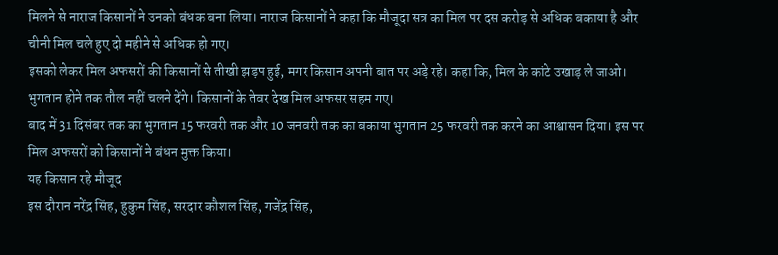मिलने से नाराज किसानों ने उनको बंधक बना लिया। नाराज किसानों ने कहा कि मौजूदा सत्र का मिल पर दस करोड़ से अधिक बकाया है और चीनी मिल चले हुए दो महीने से अधिक हो गए।
इसको लेकर मिल अफसरों की किसानों से तीखी झड़प हुई, मगर किसान अपनी बात पर अड़े रहे। कहा कि, मिल के कांटे उखाड़ ले जाओ। भुगतान होने तक तौल नहीं चलने देंगे। किसानों के तेवर देख मिल अफसर सहम गए।
बाद में 31 दिसंबर तक का भुगतान 15 फरवरी तक और 10 जनवरी तक का बकाया भुगतान 25 फरवरी तक करने का आश्वासन दिया। इस पर मिल अफसरों को किसानों ने बंधन मुक्त किया।
यह किसान रहे मौजूद
इस दौरान नरेंद्र सिंह, हुकुम सिंह, सरदार कौशल सिंह, गजेंद्र सिंह,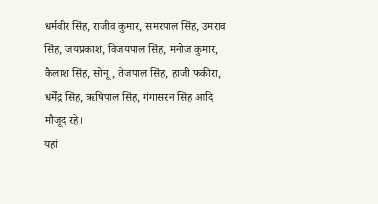धर्मवीर सिंह, राजीव कुमार, समरपाल सिंह, उमराव सिंह, जयप्रकाश, विजयपाल सिंह, मनोज कुमार, कैलाश सिंह, सोनू, तेजपाल सिंह, हाजी फकीरा, धर्मेंद्र सिंह, ऋषिपाल सिंह, गंगासरन सिंह आदि मौजूद रहे।
यहां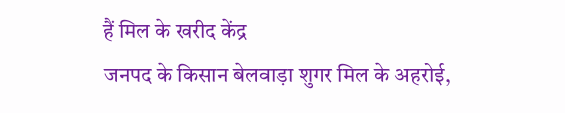हैं मिल के खरीद केंद्र
जनपद के किसान बेलवाड़ा शुगर मिल के अहरोई,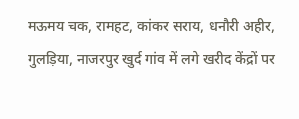मऊमय चक, रामहट, कांकर सराय, धनौरी अहीर, गुलड़िया, नाजरपुर खुर्द गांव में लगे खरीद केंद्रों पर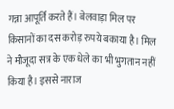गन्ना आपूर्ति करते हैं। बेलवाड़ा मिल पर किसानों का दस करोड़ रुपये बकाया है। मिल ने मौजूदा सत्र के एक धेले का भी भुगतान नहीं किया है। इससे नाराज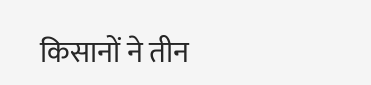किसानों ने तीन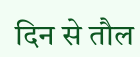दिन से तौल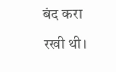बंद करा रखी थी।